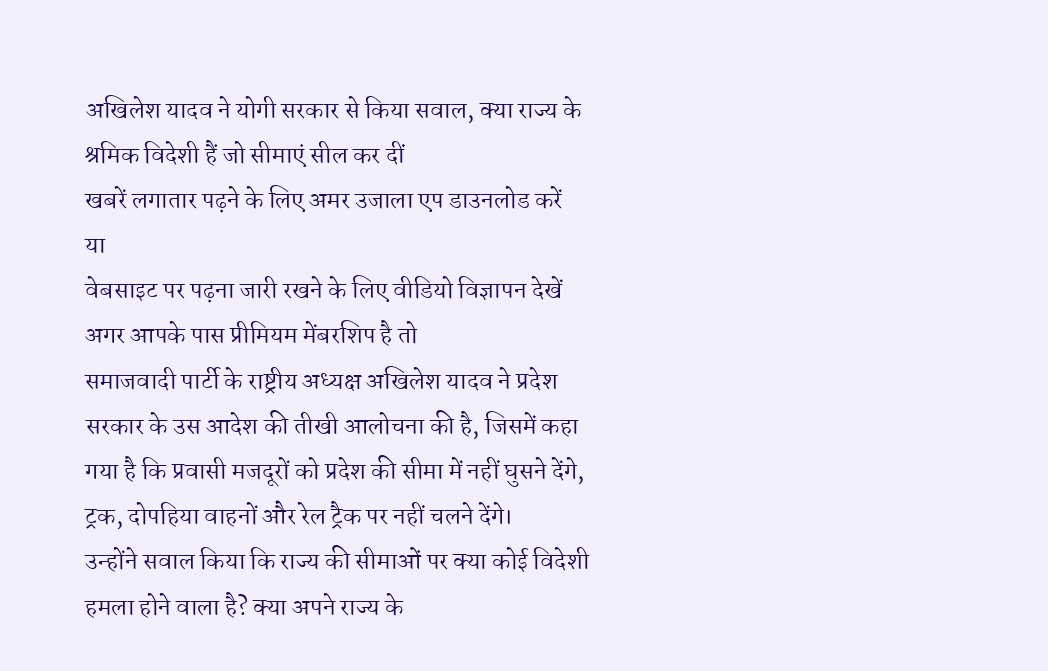अखिलेश यादव ने योगी सरकार से किया सवाल, क्या राज्य के श्रमिक विदेशी हैं जो सीमाएं सील कर दीं
खबरें लगातार पढ़ने के लिए अमर उजाला एप डाउनलोड करें
या
वेबसाइट पर पढ़ना जारी रखने के लिए वीडियो विज्ञापन देखें
अगर आपके पास प्रीमियम मेंबरशिप है तो
समाजवादी पार्टी के राष्ट्रीय अध्यक्ष अखिलेश यादव ने प्रदेश सरकार के उस आदेश की तीखी आलोचना की है, जिसमें कहा गया है कि प्रवासी मजदूरों को प्रदेश की सीमा में नहीं घुसने देंगे, ट्रक, दोपहिया वाहनों और रेल ट्रैक पर नहीं चलने देंगे।
उन्होंने सवाल किया कि राज्य की सीमाओं पर क्या कोई विदेशी हमला होने वाला है? क्या अपने राज्य के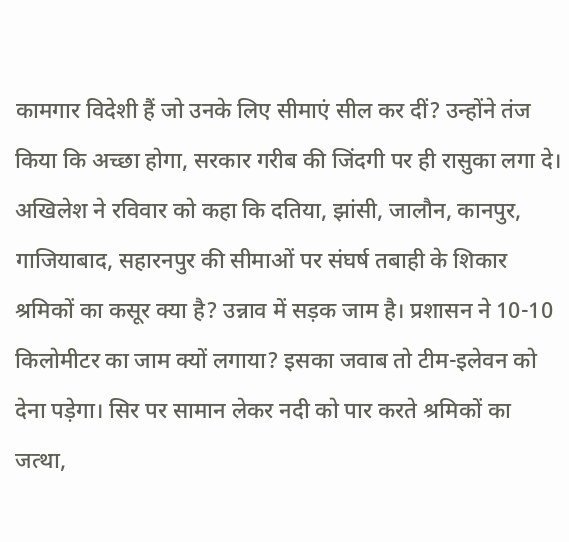कामगार विदेशी हैं जो उनके लिए सीमाएं सील कर दीं? उन्होंने तंज किया कि अच्छा होगा, सरकार गरीब की जिंदगी पर ही रासुका लगा दे।
अखिलेश ने रविवार को कहा कि दतिया, झांसी, जालौन, कानपुर, गाजियाबाद, सहारनपुर की सीमाओं पर संघर्ष तबाही के शिकार श्रमिकों का कसूर क्या है? उन्नाव में सड़क जाम है। प्रशासन ने 10-10 किलोमीटर का जाम क्यों लगाया? इसका जवाब तो टीम-इलेवन को देना पड़ेगा। सिर पर सामान लेकर नदी को पार करते श्रमिकों का जत्था,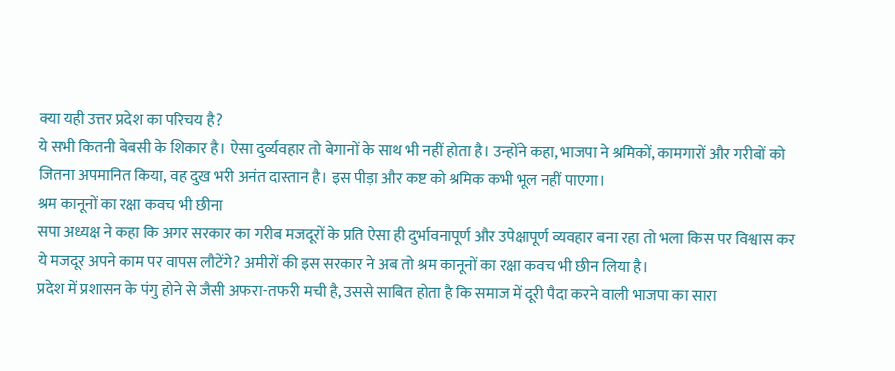क्या यही उत्तर प्रदेश का परिचय है?
ये सभी कितनी बेबसी के शिकार है। ऐसा दुर्व्यवहार तो बेगानों के साथ भी नहीं होता है। उन्होंने कहा, भाजपा ने श्रमिकों, कामगारों और गरीबों को जितना अपमानित किया, वह दुख भरी अनंत दास्तान है। इस पीड़ा और कष्ट को श्रमिक कभी भूल नहीं पाएगा।
श्रम कानूनों का रक्षा कवच भी छीना
सपा अध्यक्ष ने कहा कि अगर सरकार का गरीब मजदूरों के प्रति ऐसा ही दुर्भावनापूर्ण और उपेक्षापूर्ण व्यवहार बना रहा तो भला किस पर विश्वास कर ये मजदूर अपने काम पर वापस लौटेंगे? अमीरों की इस सरकार ने अब तो श्रम कानूनों का रक्षा कवच भी छीन लिया है।
प्रदेश में प्रशासन के पंगु होने से जैसी अफरा-तफरी मची है, उससे साबित होता है कि समाज में दूरी पैदा करने वाली भाजपा का सारा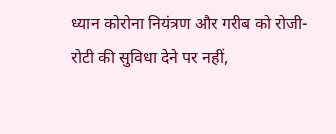ध्यान कोरोना नियंत्रण और गरीब को रोजी-रोटी की सुविधा देने पर नहीं,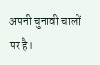अपनी चुनावी चालों पर है।